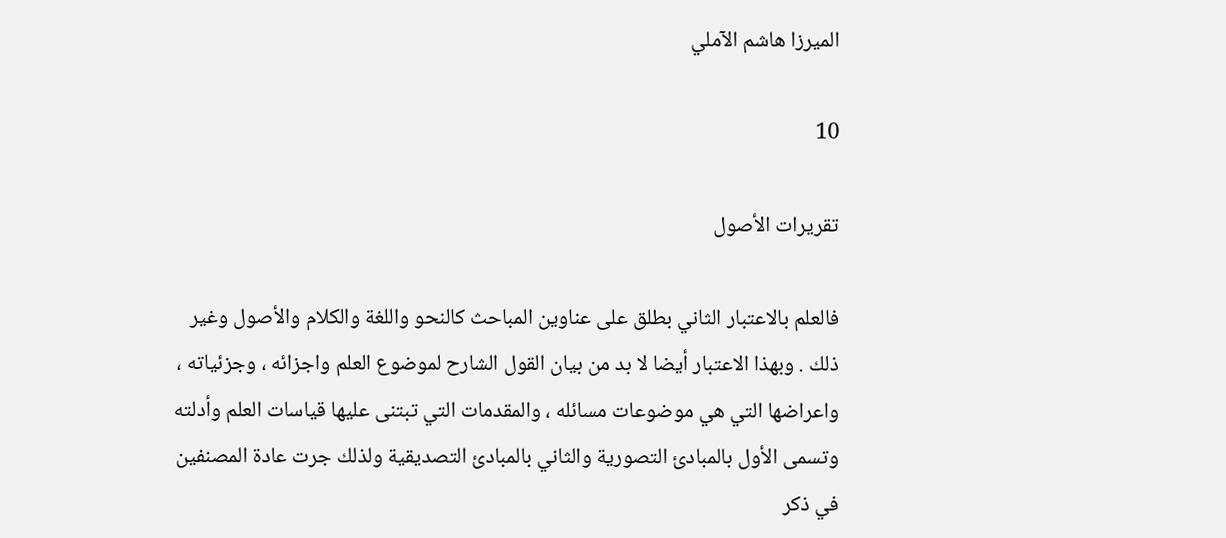الميرزا هاشم الآملي

10

تقريرات الأصول

فالعلم بالاعتبار الثاني بطلق على عناوين المباحث كالنحو واللغة والكلام والأصول وغير ذلك . وبهذا الاعتبار أيضا لا بد من بيان القول الشارح لموضوع العلم واجزائه ، وجزئياته ، واعراضها التي هي موضوعات مسائله ، والمقدمات التي تبتنى عليها قياسات العلم وأدلته وتسمى الأول بالمبادئ التصورية والثاني بالمبادئ التصديقية ولذلك جرت عادة المصنفين في ذكر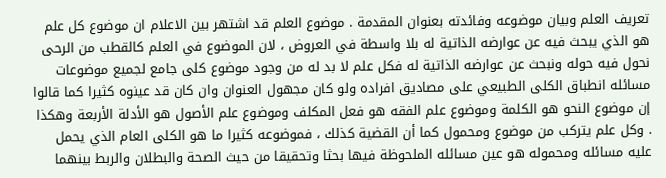تعريف العلم وبيان موضوعه وفائدته بعنوان المقدمة . موضوع العلم قد اشتهر بين الاعلام ان موضوع كل علم هو الذي يبحث فيه عن عوارضه الذاتية له بلا واسطة في العروض ، لان الموضوع في العلم كالقطب من الرحى نحول فيه حوله ونبحث عن عوارضه الذاتية له فكل علم لا بد له من وجود موضوع كلى جامع لجميع موضوعات مسائله انطباق الكلى الطبيعي على مصاديق افراده ولو كان مجهول العنوان وان كان قد عينوه كثيرا كما قالوا إن موضوع النحو هو الكلمة وموضوع علم الفقه هو فعل المكلف وموضوع علم الأصول هو الأدلة الأربعة وهكذا . وكل علم يتركب من موضوع ومحمول كما أن القضية كذلك ، فموضوعه كثيرا ما هو الكلى العام الذي يحمل عليه مسائله ومحموله هو عين مسائله الملحوظة فيها بحثا وتحقيقا من حيث الصحة والبطلان والربط بينهما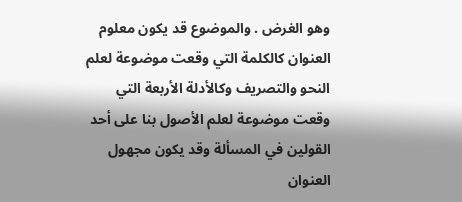وهو الغرض . والموضوع قد يكون معلوم العنوان كالكلمة التي وقعت موضوعة لعلم النحو والتصريف وكالأدلة الأربعة التي وقعت موضوعة لعلم الأصول بنا على أحد القولين في المسألة وقد يكون مجهول العنوان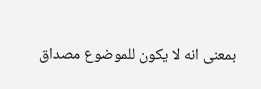بمعنى انه لا يكون للموضوع مصداق